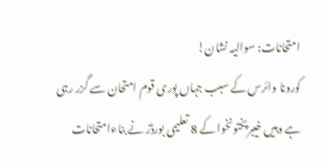امتحانات: سوالیہ نشان!
کورونا وائرس کے سبب جہاں پوری قوم امتحان سے گزر رہی ہے وہیں خیبرپختونخوا کے 8 تعلیمی بورڈز نے بناءامتحانات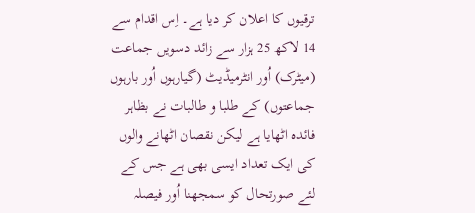ترقیوں کا اعلان کر دیا ہے۔ اِس اقدام سے 14 لاکھ 25 ہزار سے زائد دسویں جماعت (میٹرک) اُور انٹرمیڈیٹ (گیارہوں اُور بارہوں جماعتوں) کے طلبا و طالبات نے بظاہر فائدہ اٹھایا ہے لیکن نقصان اٹھانے والوں کی ایک تعداد ایسی بھی ہے جس کے لئے صورتحال کو سمجھنا اُور فیصلہ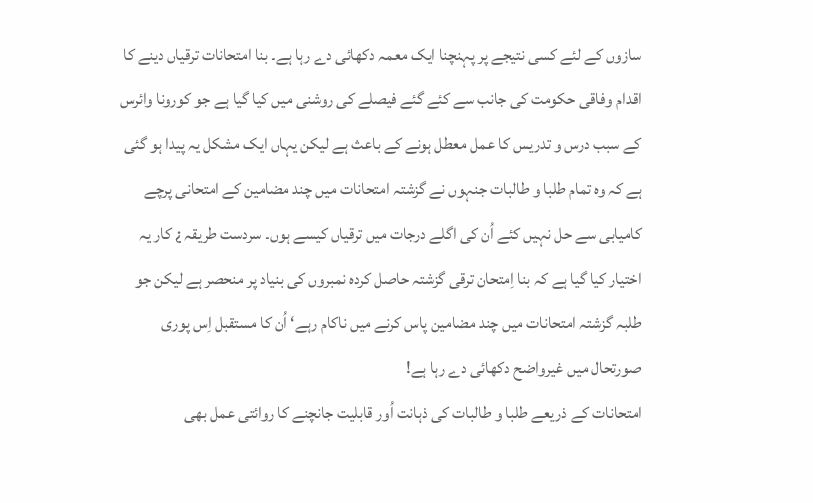سازوں کے لئے کسی نتیجے پر پہنچنا ایک معمہ دکھائی دے رہا ہے۔ بنا امتحانات ترقیاں دینے کا اقدام وفاقی حکومت کی جانب سے کئے گئے فیصلے کی روشنی میں کیا گیا ہے جو کورونا وائرس کے سبب درس و تدریس کا عمل معطل ہونے کے باعث ہے لیکن یہاں ایک مشکل یہ پیدا ہو گئی ہے کہ وہ تمام طلبا و طالبات جنہوں نے گزشتہ امتحانات میں چند مضامین کے امتحانی پرچے کامیابی سے حل نہیں کئے اُن کی اگلے درجات میں ترقیاں کیسے ہوں۔ سردست طریقہ ¿ کار یہ اختیار کیا گیا ہے کہ بنا اِمتحان ترقی گزشتہ حاصل کردہ نمبروں کی بنیاد پر منحصر ہے لیکن جو طلبہ گزشتہ امتحانات میں چند مضامین پاس کرنے میں ناکام رہے‘ اُن کا مستقبل اِس پوری صورتحال میں غیرواضح دکھائی دے رہا ہے!
امتحانات کے ذریعے طلبا و طالبات کی ذہانت اُور قابلیت جانچنے کا روائتی عمل بھی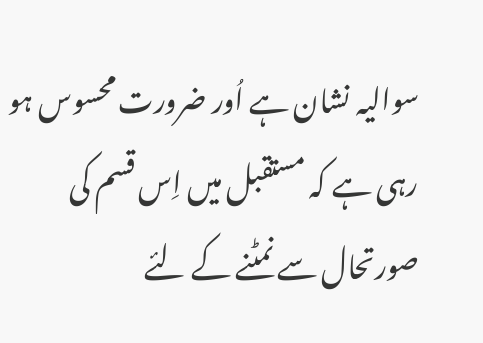سوالیہ نشان ہے اُور ضرورت محسوس ہو رہی ہے کہ مستقبل میں اِس قسم کی صورتحال سے نمٹنے کے لئے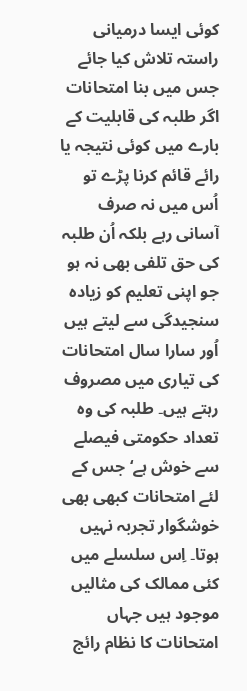کوئی ایسا درمیانی راستہ تلاش کیا جائے جس میں بنا امتحانات اگر طلبہ کی قابلیت کے بارے میں کوئی نتیجہ یا رائے قائم کرنا پڑے تو اُس میں نہ صرف آسانی رہے بلکہ اُن طلبہ کی حق تلفی بھی نہ ہو جو اپنی تعلیم کو زیادہ سنجیدگی سے لیتے ہیں اُور سارا سال امتحانات کی تیاری میں مصروف رہتے ہیں۔ طلبہ کی وہ تعداد حکومتی فیصلے سے خوش ہے‘ جس کے لئے امتحانات کبھی بھی خوشگوار تجربہ نہیں ہوتا۔ اِس سلسلے میں کئی ممالک کی مثالیں موجود ہیں جہاں امتحانات کا نظام رائج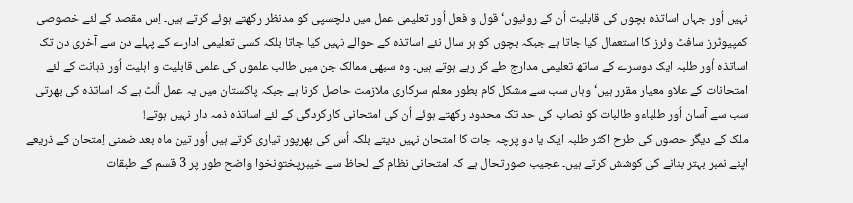نہیں اُور جہاں اساتذہ بچوں کی قابلیت اُن کے روئیوں‘ قول و فعل اُور تعلیمی عمل میں دلچسپی کو مدنظر رکھتے ہوئے کرتے ہیں۔ اِس مقصد کے لئے خصوصی کمپیوٹرز سافٹ وئرز کا استعمال کیا جاتا ہے جبکہ بچوں کو ہر سال نئے اساتذہ کے حوالے نہیں کیا جاتا بلکہ کسی تعلیمی ادارے کے پہلے دن سے آخری دن تک اساتذہ اُور طلبہ ایک دوسرے کے ساتھ تعلیمی مدارج طے کر رہے ہوتے ہیں۔ وہ سبھی ممالک جن میں طالب علموں کی علمی قابلیت و اہلیت اُور ذہانت کے لئے امتحانات کے علاو معیار مقرر ہیں‘ وہاں سب سے مشکل کام بطور معلم سرکاری ملازمت حاصل کرنا ہے جبکہ پاکستان میں یہ عمل اُلٹ ہے کہ اساتذہ کی بھرتی سب سے آسان اُور طلباءو طالبات کو نصاب کی حد تک محدود رکھتے ہوئے اُن کی امتحانی کارکردگی کے لئے اساتذہ ذمہ دار نہیں ہوتے!
ملک کے دیگر حصوں کی طرح اکثر طلبہ ایک یا دو پرچہ جات کا امتحان نہیں دیتے بلکہ اُس کی بھرپور تیاری کرتے ہیں اُور تین ماہ بعد ضمنی اِمتحان کے ذریعے اپنے نمبر بہتر بنانے کی کوشش کرتے ہیں۔ عجیب صورتحال ہے کہ امتحانی نظام کے لحاظ سے خیبرپختونخوا واضح طور پر 3 قسم کے طبقات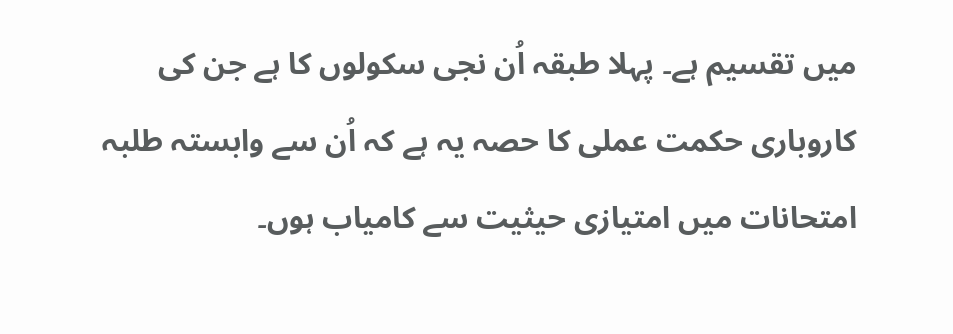میں تقسیم ہے۔ پہلا طبقہ اُن نجی سکولوں کا ہے جن کی کاروباری حکمت عملی کا حصہ یہ ہے کہ اُن سے وابستہ طلبہ امتحانات میں امتیازی حیثیت سے کامیاب ہوں۔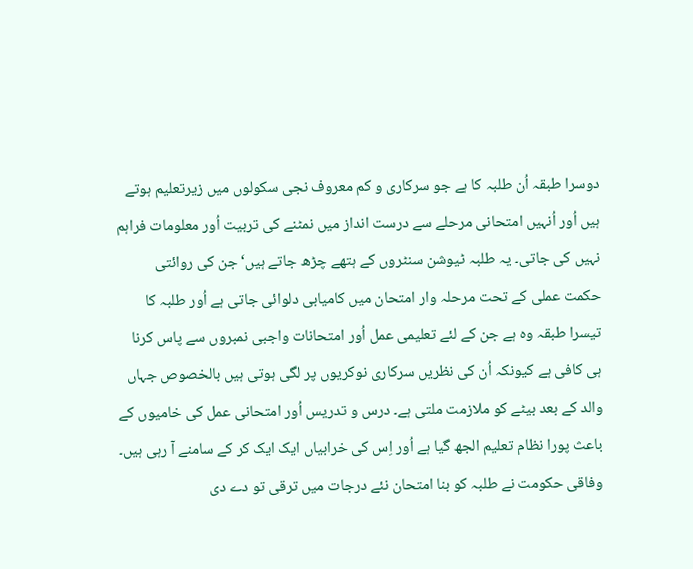دوسرا طبقہ اُن طلبہ کا ہے جو سرکاری و کم معروف نجی سکولوں میں زیرتعلیم ہوتے ہیں اُور اُنہیں امتحانی مرحلے سے درست انداز میں نمٹنے کی تربیت اُور معلومات فراہم نہیں کی جاتی۔ یہ طلبہ ٹیوشن سنٹروں کے ہتھے چڑھ جاتے ہیں‘ جن کی روائتی حکمت عملی کے تحت مرحلہ وار امتحان میں کامیابی دلوائی جاتی ہے اُور طلبہ کا تیسرا طبقہ وہ ہے جن کے لئے تعلیمی عمل اُور امتحانات واجبی نمبروں سے پاس کرنا ہی کافی ہے کیونکہ اُن کی نظریں سرکاری نوکریوں پر لگی ہوتی ہیں بالخصوص جہاں والد کے بعد بیٹے کو ملازمت ملتی ہے۔ درس و تدریس اُور امتحانی عمل کی خامیوں کے باعث پورا نظام تعلیم الجھ گیا ہے اُور اِس کی خرابیاں ایک ایک کر کے سامنے آ رہی ہیں۔ وفاقی حکومت نے طلبہ کو بنا امتحان نئے درجات میں ترقی تو دے دی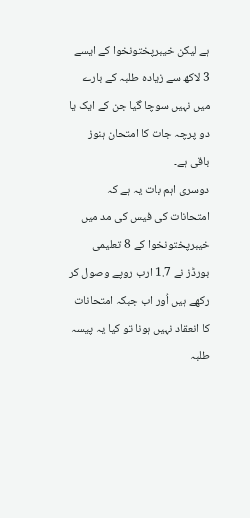ہے لیکن خیبرپختونخوا کے ایسے 3 لاکھ سے زیادہ طلبہ کے بارے میں نہیں سوچا گیا جن کے ایک یا دو پرچہ جات کا امتحان ہنوز باقی ہے۔
دوسری اہم بات یہ ہے کہ امتحانات کی فیس کی مد میں خیبرپختونخوا کے 8 تعلیمی بورڈز نے 1.7 ارب روپے وصول کر رکھے ہیں اُور اب جبکہ امتحانات کا انعقاد نہیں ہونا تو کیا یہ پیسہ طلبہ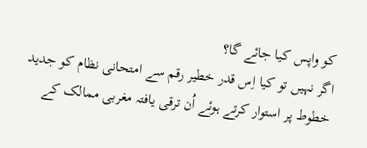کو واپس کیا جائے گا؟
اگر نہیں تو کیا اِس قدر خطیر رقم سے امتحانی نظام کو جدید خطوط پر استوار کرتے ہوئے اُن ترقی یافتہ مغربی ممالک کے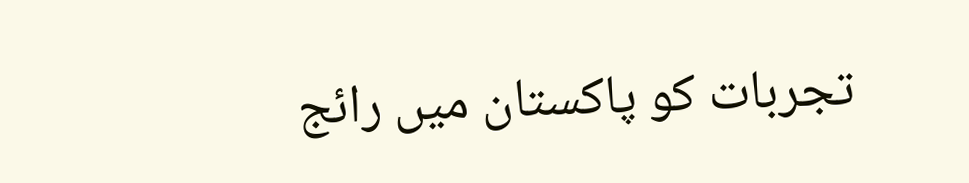تجربات کو پاکستان میں رائج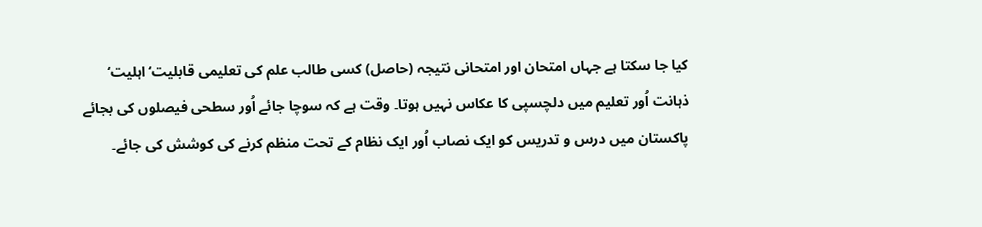کیا جا سکتا ہے جہاں امتحان اور امتحانی نتیجہ (حاصل) کسی طالب علم کی تعلیمی قابلیت‘ اہلیت‘ ذہانت اُور تعلیم میں دلچسپی کا عکاس نہیں ہوتا۔ وقت ہے کہ سوچا جائے اُور سطحی فیصلوں کی بجائے پاکستان میں درس و تدریس کو ایک نصاب اُور ایک نظام کے تحت منظم کرنے کی کوشش کی جائے۔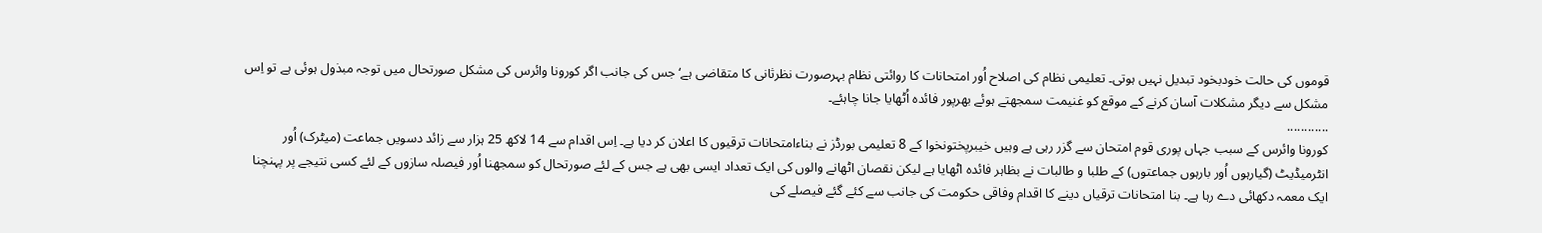قوموں کی حالت خودبخود تبدیل نہیں ہوتی۔ تعلیمی نظام کی اصلاح اُور امتحانات کا روائتی نظام بہرصورت نظرثانی کا متقاضی ہے‘ جس کی جانب اگر کورونا وائرس کی مشکل صورتحال میں توجہ مبذول ہوئی ہے تو اِس مشکل سے دیگر مشکلات آسان کرنے کے موقع کو غنیمت سمجھتے ہوئے بھرپور فائدہ اُٹھایا جانا چاہئے۔
............
کورونا وائرس کے سبب جہاں پوری قوم امتحان سے گزر رہی ہے وہیں خیبرپختونخوا کے 8 تعلیمی بورڈز نے بناءامتحانات ترقیوں کا اعلان کر دیا ہے۔ اِس اقدام سے 14 لاکھ 25 ہزار سے زائد دسویں جماعت (میٹرک) اُور انٹرمیڈیٹ (گیارہوں اُور بارہوں جماعتوں) کے طلبا و طالبات نے بظاہر فائدہ اٹھایا ہے لیکن نقصان اٹھانے والوں کی ایک تعداد ایسی بھی ہے جس کے لئے صورتحال کو سمجھنا اُور فیصلہ سازوں کے لئے کسی نتیجے پر پہنچنا ایک معمہ دکھائی دے رہا ہے۔ بنا امتحانات ترقیاں دینے کا اقدام وفاقی حکومت کی جانب سے کئے گئے فیصلے کی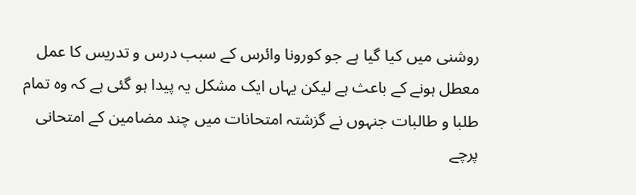روشنی میں کیا گیا ہے جو کورونا وائرس کے سبب درس و تدریس کا عمل معطل ہونے کے باعث ہے لیکن یہاں ایک مشکل یہ پیدا ہو گئی ہے کہ وہ تمام طلبا و طالبات جنہوں نے گزشتہ امتحانات میں چند مضامین کے امتحانی پرچے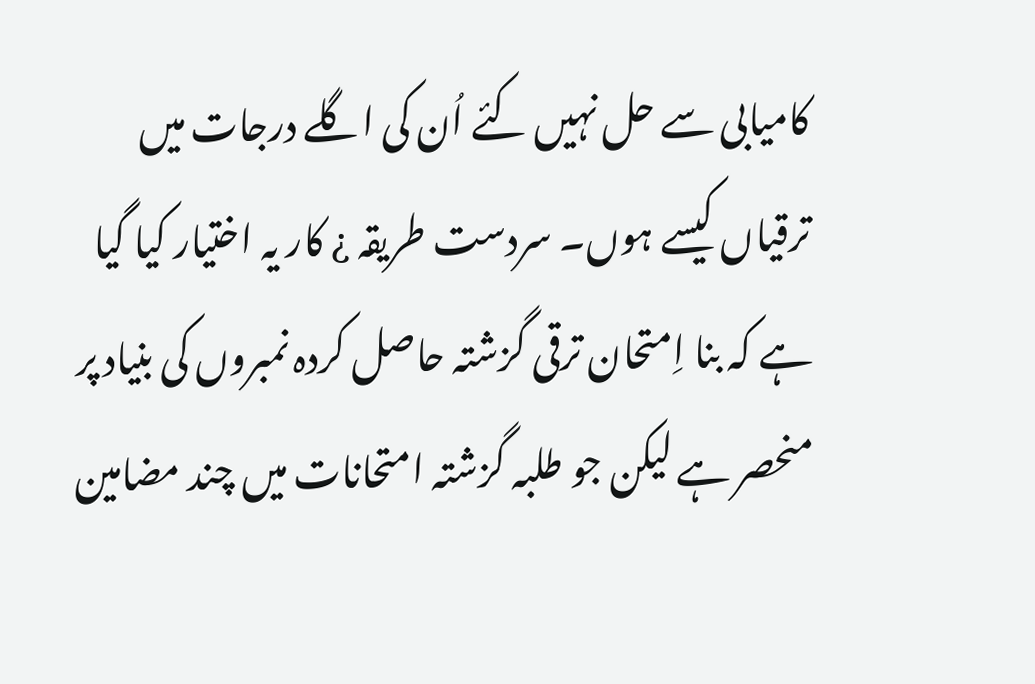کامیابی سے حل نہیں کئے اُن کی اگلے درجات میں ترقیاں کیسے ہوں۔ سردست طریقہ ¿ کار یہ اختیار کیا گیا ہے کہ بنا اِمتحان ترقی گزشتہ حاصل کردہ نمبروں کی بنیاد پر منحصر ہے لیکن جو طلبہ گزشتہ امتحانات میں چند مضامین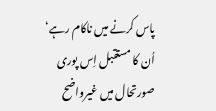پاس کرنے میں ناکام رہے‘ اُن کا مستقبل اِس پوری صورتحال میں غیرواضح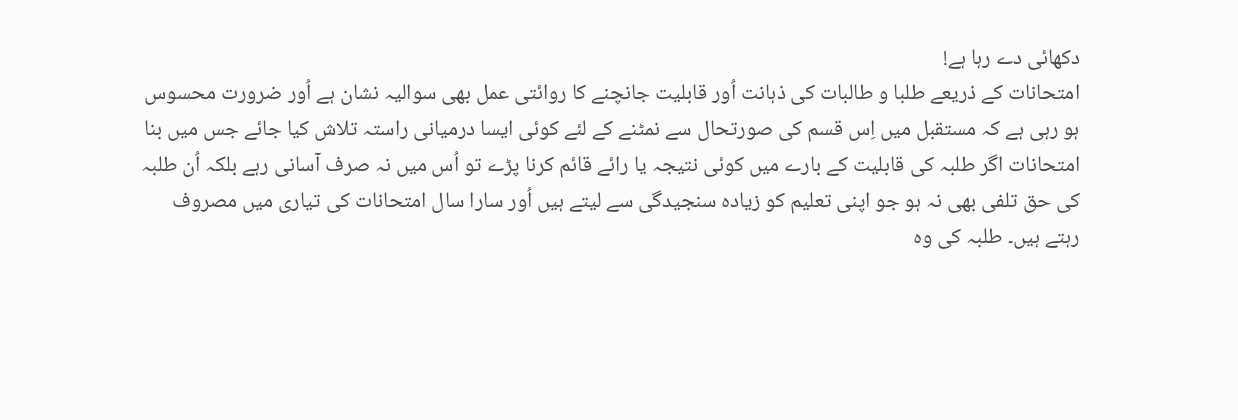دکھائی دے رہا ہے!
امتحانات کے ذریعے طلبا و طالبات کی ذہانت اُور قابلیت جانچنے کا روائتی عمل بھی سوالیہ نشان ہے اُور ضرورت محسوس ہو رہی ہے کہ مستقبل میں اِس قسم کی صورتحال سے نمٹنے کے لئے کوئی ایسا درمیانی راستہ تلاش کیا جائے جس میں بنا امتحانات اگر طلبہ کی قابلیت کے بارے میں کوئی نتیجہ یا رائے قائم کرنا پڑے تو اُس میں نہ صرف آسانی رہے بلکہ اُن طلبہ کی حق تلفی بھی نہ ہو جو اپنی تعلیم کو زیادہ سنجیدگی سے لیتے ہیں اُور سارا سال امتحانات کی تیاری میں مصروف رہتے ہیں۔ طلبہ کی وہ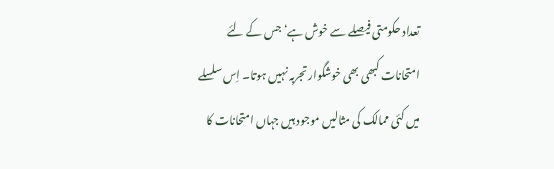تعداد حکومتی فیصلے سے خوش ہے‘ جس کے لئے امتحانات کبھی بھی خوشگوار تجربہ نہیں ہوتا۔ اِس سلسلے میں کئی ممالک کی مثالیں موجود ہیں جہاں امتحانات کا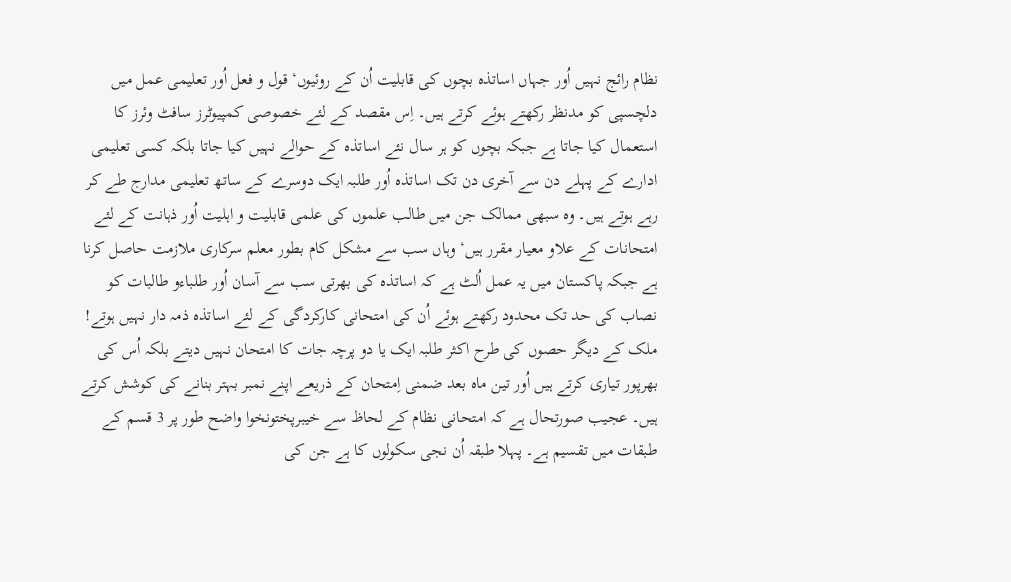نظام رائج نہیں اُور جہاں اساتذہ بچوں کی قابلیت اُن کے روئیوں‘ قول و فعل اُور تعلیمی عمل میں دلچسپی کو مدنظر رکھتے ہوئے کرتے ہیں۔ اِس مقصد کے لئے خصوصی کمپیوٹرز سافٹ وئرز کا استعمال کیا جاتا ہے جبکہ بچوں کو ہر سال نئے اساتذہ کے حوالے نہیں کیا جاتا بلکہ کسی تعلیمی ادارے کے پہلے دن سے آخری دن تک اساتذہ اُور طلبہ ایک دوسرے کے ساتھ تعلیمی مدارج طے کر رہے ہوتے ہیں۔ وہ سبھی ممالک جن میں طالب علموں کی علمی قابلیت و اہلیت اُور ذہانت کے لئے امتحانات کے علاو معیار مقرر ہیں‘ وہاں سب سے مشکل کام بطور معلم سرکاری ملازمت حاصل کرنا ہے جبکہ پاکستان میں یہ عمل اُلٹ ہے کہ اساتذہ کی بھرتی سب سے آسان اُور طلباءو طالبات کو نصاب کی حد تک محدود رکھتے ہوئے اُن کی امتحانی کارکردگی کے لئے اساتذہ ذمہ دار نہیں ہوتے!
ملک کے دیگر حصوں کی طرح اکثر طلبہ ایک یا دو پرچہ جات کا امتحان نہیں دیتے بلکہ اُس کی بھرپور تیاری کرتے ہیں اُور تین ماہ بعد ضمنی اِمتحان کے ذریعے اپنے نمبر بہتر بنانے کی کوشش کرتے ہیں۔ عجیب صورتحال ہے کہ امتحانی نظام کے لحاظ سے خیبرپختونخوا واضح طور پر 3 قسم کے طبقات میں تقسیم ہے۔ پہلا طبقہ اُن نجی سکولوں کا ہے جن کی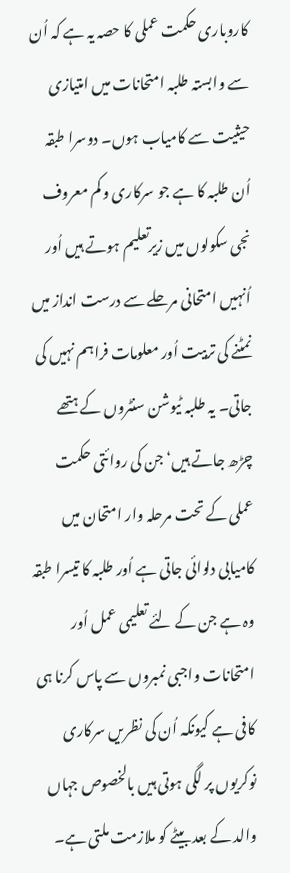کاروباری حکمت عملی کا حصہ یہ ہے کہ اُن سے وابستہ طلبہ امتحانات میں امتیازی حیثیت سے کامیاب ہوں۔ دوسرا طبقہ اُن طلبہ کا ہے جو سرکاری و کم معروف نجی سکولوں میں زیرتعلیم ہوتے ہیں اُور اُنہیں امتحانی مرحلے سے درست انداز میں نمٹنے کی تربیت اُور معلومات فراہم نہیں کی جاتی۔ یہ طلبہ ٹیوشن سنٹروں کے ہتھے چڑھ جاتے ہیں‘ جن کی روائتی حکمت عملی کے تحت مرحلہ وار امتحان میں کامیابی دلوائی جاتی ہے اُور طلبہ کا تیسرا طبقہ وہ ہے جن کے لئے تعلیمی عمل اُور امتحانات واجبی نمبروں سے پاس کرنا ہی کافی ہے کیونکہ اُن کی نظریں سرکاری نوکریوں پر لگی ہوتی ہیں بالخصوص جہاں والد کے بعد بیٹے کو ملازمت ملتی ہے۔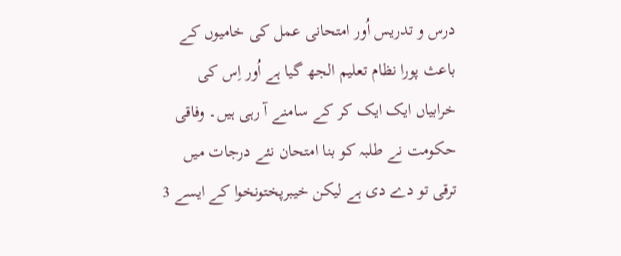درس و تدریس اُور امتحانی عمل کی خامیوں کے باعث پورا نظام تعلیم الجھ گیا ہے اُور اِس کی خرابیاں ایک ایک کر کے سامنے آ رہی ہیں۔ وفاقی حکومت نے طلبہ کو بنا امتحان نئے درجات میں ترقی تو دے دی ہے لیکن خیبرپختونخوا کے ایسے 3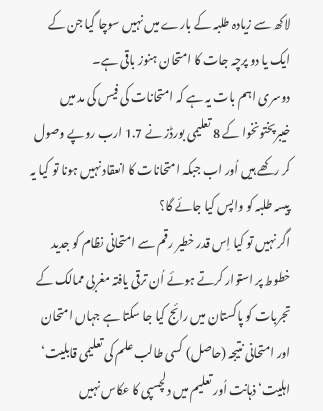لاکھ سے زیادہ طلبہ کے بارے میں نہیں سوچا گیا جن کے ایک یا دو پرچہ جات کا امتحان ہنوز باقی ہے۔
دوسری اہم بات یہ ہے کہ امتحانات کی فیس کی مد میں خیبرپختونخوا کے 8 تعلیمی بورڈز نے 1.7 ارب روپے وصول کر رکھے ہیں اُور اب جبکہ امتحانات کا انعقاد نہیں ہونا تو کیا یہ پیسہ طلبہ کو واپس کیا جائے گا؟
اگر نہیں تو کیا اِس قدر خطیر رقم سے امتحانی نظام کو جدید خطوط پر استوار کرتے ہوئے اُن ترقی یافتہ مغربی ممالک کے تجربات کو پاکستان میں رائج کیا جا سکتا ہے جہاں امتحان اور امتحانی نتیجہ (حاصل) کسی طالب علم کی تعلیمی قابلیت‘ اہلیت‘ ذہانت اُور تعلیم میں دلچسپی کا عکاس نہیں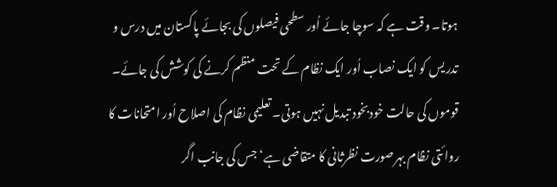ہوتا۔ وقت ہے کہ سوچا جائے اُور سطحی فیصلوں کی بجائے پاکستان میں درس و تدریس کو ایک نصاب اُور ایک نظام کے تحت منظم کرنے کی کوشش کی جائے۔ قوموں کی حالت خودبخود تبدیل نہیں ہوتی۔ تعلیمی نظام کی اصلاح اُور امتحانات کا روائتی نظام بہرصورت نظرثانی کا متقاضی ہے‘ جس کی جانب اگر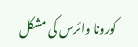کورونا وائرس کی مشکل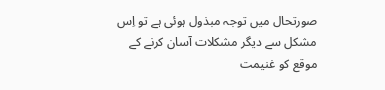صورتحال میں توجہ مبذول ہوئی ہے تو اِس مشکل سے دیگر مشکلات آسان کرنے کے موقع کو غنیمت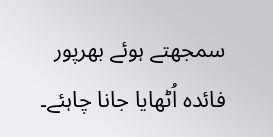سمجھتے ہوئے بھرپور فائدہ اُٹھایا جانا چاہئے۔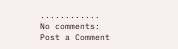............
No comments:
Post a Comment